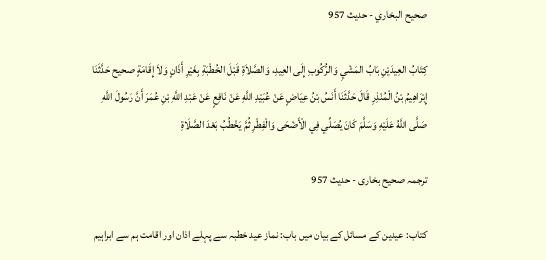صحيح البخاري - حدیث 957

کِتَابُ العِيدَيْنِ بَابُ المَشْيِ وَالرُّكُوبِ إِلَى العِيدِ، وَالصَّلاَةِ قَبْلَ الخُطْبَةِ بِغَيْرِ أَذَانٍ وَلاَ إِقَامَةٍ صحيح حَدَّثَنَا إِبْرَاهِيمُ بْنُ الْمُنْذِرِ قَالَ حَدَّثَنَا أَنَسُ بْنُ عِيَاضٍ عَنْ عُبَيْدِ اللَّهِ عَنْ نَافِعٍ عَنْ عَبْدِ اللَّهِ بْنِ عُمَرَ أَنَّ رَسُولَ اللَّهِ صَلَّى اللَّهُ عَلَيْهِ وَسَلَّمَ كَانَ يُصَلِّي فِي الْأَضْحَى وَالْفِطْرِ ثُمَّ يَخْطُبُ بَعْدَ الصَّلَاةِ

ترجمہ صحیح بخاری - حدیث 957

کتاب: عیدین کے مسائل کے بیان میں باب: نماز عید خطبہ سے پہلے اذان اور اقامت ہم سے ابراہیم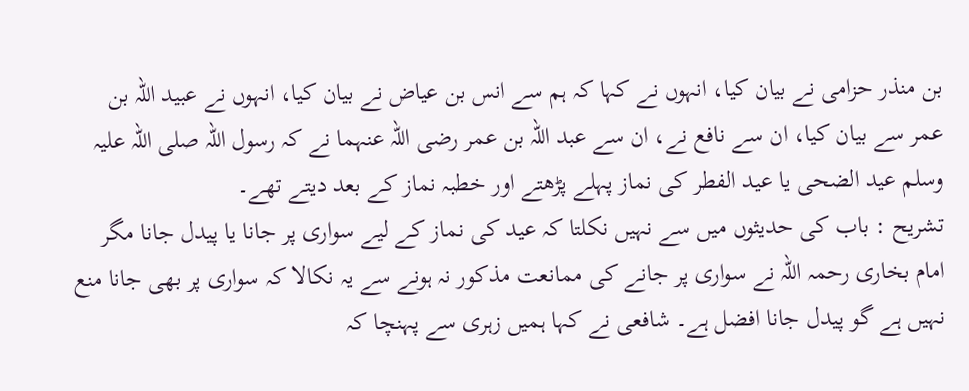بن منذر حزامی نے بیان کیا، انہوں نے کہا کہ ہم سے انس بن عیاض نے بیان کیا، انہوں نے عبید اللہ بن عمر سے بیان کیا، ان سے نافع نے، ان سے عبد اللہ بن عمر رضی اللہ عنہما نے کہ رسول اللہ صلی اللہ علیہ وسلم عید الضحی یا عید الفطر کی نماز پہلے پڑھتے اور خطبہ نماز کے بعد دیتے تھے۔
تشریح : باب کی حدیثوں میں سے نہیں نکلتا کہ عید کی نماز کے لیے سواری پر جانا یا پیدل جانا مگر امام بخاری رحمہ اللہ نے سواری پر جانے کی ممانعت مذکور نہ ہونے سے یہ نکالا کہ سواری پر بھی جانا منع نہیں ہے گو پیدل جانا افضل ہے۔ شافعی نے کہا ہمیں زہری سے پہنچا کہ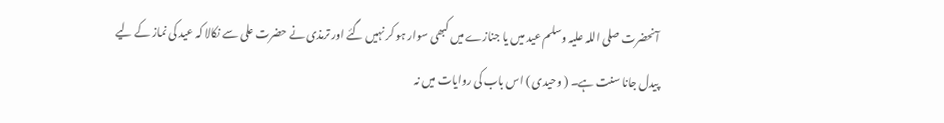آنحضرت صلی اللہ علیہ وسلم عید میں یا جنازے میں کبھی سوار ہو کر نہیں گئے اور ترمذی نے حضرت علی سے نکالا کہ عید کی نماز کے لیے پیدل جانا سنت ہے۔ ( وحیدی ) اس باب کی روایات میں نہ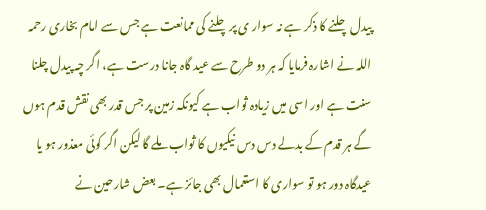پیدل چلنے کا ذکر ہے نہ سوار ی پر چلنے کی ممانعت ہے جس سے امام بخاری رحمہ اللہ نے اشارہ فرمایا کہ ہر دو طرح سے عید گاہ جانا درست ہے، اگر چہ پیدل چلنا سنت ہے اور اسی میں زیادہ ثواب ہے کیونکہ زمین پر جس قدر بھی نقش قدم ہوں گے ہر قدم کے بدلے دس دس نیکیوں کا ثواب ملے گا لیکن اگر کوئی معذور ہو یا عیدگاہ دور ہو تو سواری کا استعمال بھی جائز ہے۔ بعض شارحین نے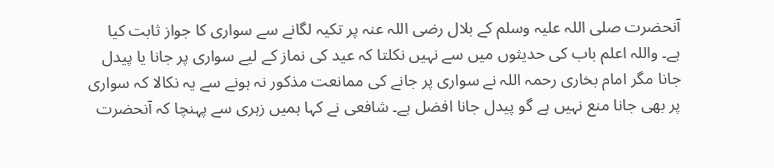آنحضرت صلی اللہ علیہ وسلم کے بلال رضی اللہ عنہ پر تکیہ لگانے سے سواری کا جواز ثابت کیا ہے۔ واللہ اعلم باب کی حدیثوں میں سے نہیں نکلتا کہ عید کی نماز کے لیے سواری پر جانا یا پیدل جانا مگر امام بخاری رحمہ اللہ نے سواری پر جانے کی ممانعت مذکور نہ ہونے سے یہ نکالا کہ سواری پر بھی جانا منع نہیں ہے گو پیدل جانا افضل ہے۔ شافعی نے کہا ہمیں زہری سے پہنچا کہ آنحضرت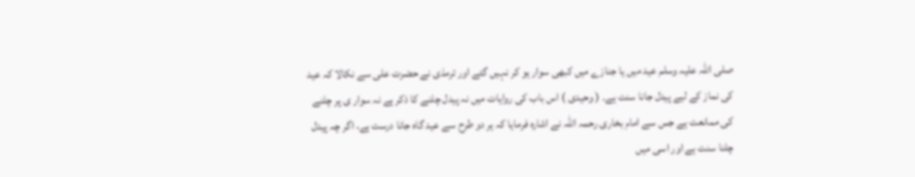صلی اللہ علیہ وسلم عید میں یا جنازے میں کبھی سوار ہو کر نہیں گئے اور ترمذی نے حضرت علی سے نکالا کہ عید کی نماز کے لیے پیدل جانا سنت ہے۔ ( وحیدی ) اس باب کی روایات میں نہ پیدل چلنے کا ذکر ہے نہ سوار ی پر چلنے کی ممانعت ہے جس سے امام بخاری رحمہ اللہ نے اشارہ فرمایا کہ ہر دو طرح سے عید گاہ جانا درست ہے، اگر چہ پیدل چلنا سنت ہے اور اسی میں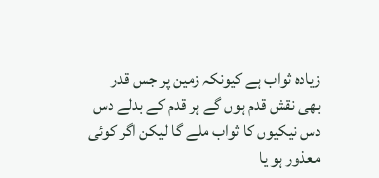زیادہ ثواب ہے کیونکہ زمین پر جس قدر بھی نقش قدم ہوں گے ہر قدم کے بدلے دس دس نیکیوں کا ثواب ملے گا لیکن اگر کوئی معذور ہو یا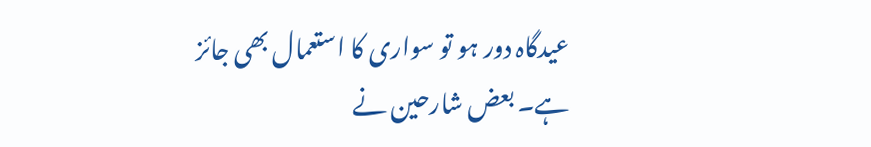عیدگاہ دور ہو تو سواری کا استعمال بھی جائز ہے۔ بعض شارحین نے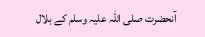آنحضرت صلی اللہ علیہ وسلم کے بلال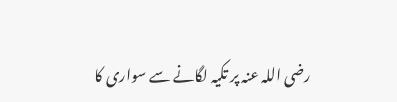رضی اللہ عنہ پر تکیہ لگانے سے سواری کا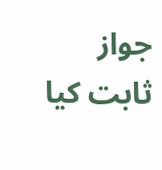جواز ثابت کیا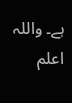ہے۔ واللہ اعلم